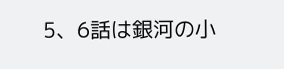5、6話は銀河の小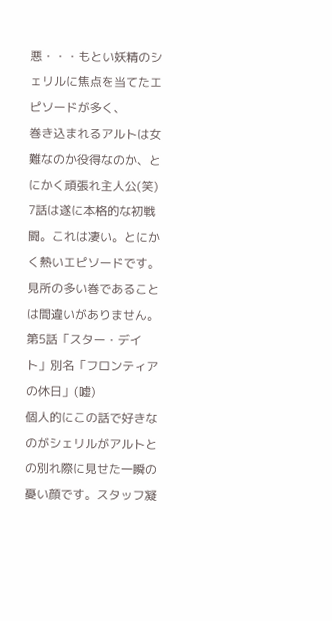悪・・・もとい妖精のシェリルに焦点を当てたエピソードが多く、
巻き込まれるアルトは女難なのか役得なのか、とにかく頑張れ主人公(笑)
7話は遂に本格的な初戦闘。これは凄い。とにかく熱いエピソードです。
見所の多い巻であることは間違いがありません。
第5話「スター・デイト」別名「フロンティアの休日」(嘘)
個人的にこの話で好きなのがシェリルがアルトとの別れ際に見せた一瞬の憂い顔です。スタッフ凝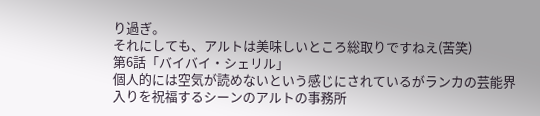り過ぎ。
それにしても、アルトは美味しいところ総取りですねえ(苦笑)
第6話「バイバイ・シェリル」
個人的には空気が読めないという感じにされているがランカの芸能界入りを祝福するシーンのアルトの事務所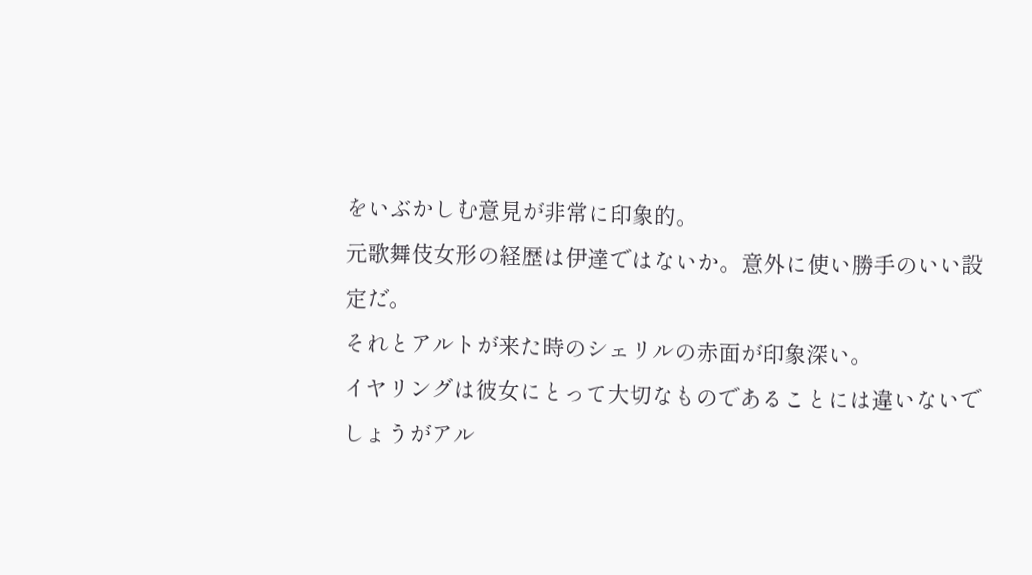をいぶかしむ意見が非常に印象的。
元歌舞伎女形の経歴は伊達ではないか。意外に使い勝手のいい設定だ。
それとアルトが来た時のシェリルの赤面が印象深い。
イヤリングは彼女にとって大切なものであることには違いないでしょうがアル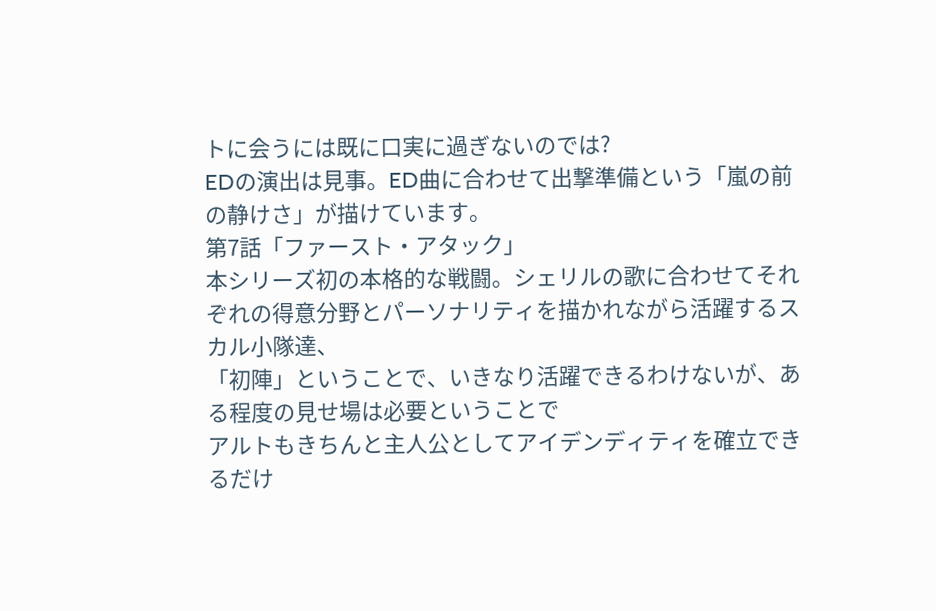トに会うには既に口実に過ぎないのでは?
EDの演出は見事。ED曲に合わせて出撃準備という「嵐の前の静けさ」が描けています。
第7話「ファースト・アタック」
本シリーズ初の本格的な戦闘。シェリルの歌に合わせてそれぞれの得意分野とパーソナリティを描かれながら活躍するスカル小隊達、
「初陣」ということで、いきなり活躍できるわけないが、ある程度の見せ場は必要ということで
アルトもきちんと主人公としてアイデンディティを確立できるだけ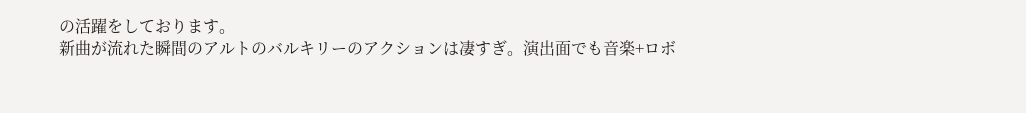の活躍をしております。
新曲が流れた瞬間のアルトのバルキリーのアクションは凄すぎ。演出面でも音楽+ロボ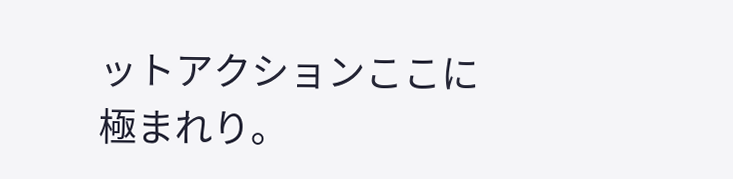ットアクションここに極まれり。